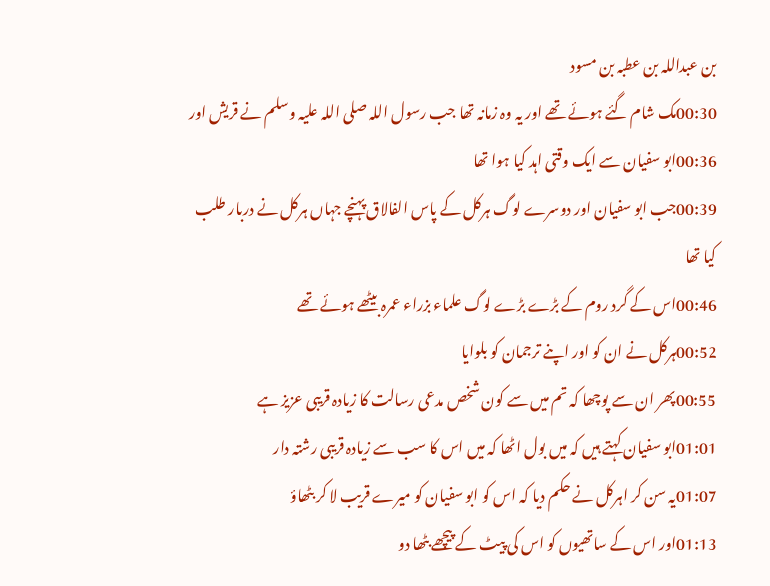بن عبداللہ بن عطبہ بن مسود
00:30مک شام گئے ہوئے تھے اور یہ وہ زمانہ تھا جب رسول اللہ صلی اللہ علیہ وسلم نے قریش اور
00:36ابو سفیان سے ایک وقتی اہد کیا ہوا تھا
00:39جب ابو سفیان اور دوسرے لوگ ہرکل کے پاس الفالاق پہنچے جہاں ہرکل نے دربار طلب کیا تھا
00:46اس کے گرد روم کے بڑے بڑے لوگ علماء بزراء عمرہ بیٹھے ہوئے تھے
00:52ہرکل نے ان کو اور اپنے ترجمان کو بلوایا
00:55پھر ان سے پوچھا کہ تم میں سے کون شخص مدعی رسالت کا زیادہ قریبی عزیز ہے
01:01ابو سفیان کہتے ہیں کہ میں بول اٹھا کہ میں اس کا سب سے زیادہ قریبی رشتہ دار
01:07یہ سن کر اہرکل نے حکم دیا کہ اس کو ابو سفیان کو میرے قریب لا کر بٹھاؤ
01:13اور اس کے ساتھیوں کو اس کی پیٹ کے پیچھے بٹھا دو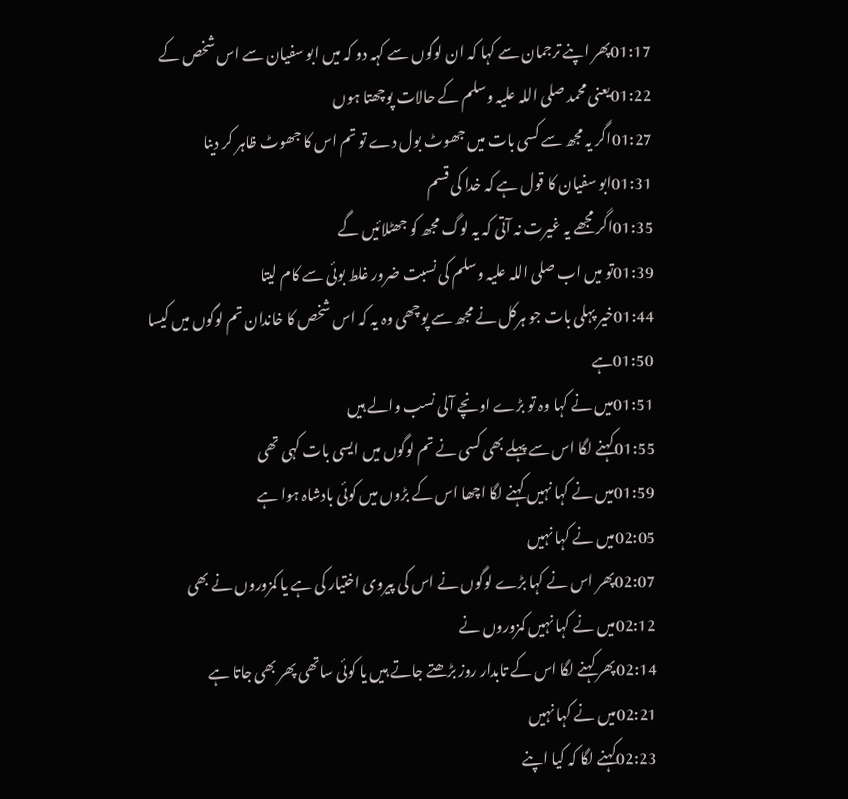01:17پھر اپنے ترجمان سے کہا کہ ان لوگوں سے کہہ دو کہ میں ابو سفیان سے اس شخص کے
01:22یعنی محمد صلی اللہ علیہ وسلم کے حالات پوچھتا ہوں
01:27اگر یہ مجھ سے کسی بات میں جھوٹ بول دے تو تم اس کا جھوٹ ظاہر کر دینا
01:31ابو سفیان کا قول ہے کہ خدا کی قسم
01:35اگر مجھے یہ غیرت نہ آتی کہ یہ لوگ مجھ کو جھٹلائیں گے
01:39تو میں اب صلی اللہ علیہ وسلم کی نسبت ضرور غلط بوئی سے کام لیتا
01:44خیر پہلی بات جو ہرکل نے مجھ سے پوچھی وہ یہ کہ اس شخص کا خاندان تم لوگوں میں کیسا
01:50ہے
01:51میں نے کہا وہ تو بڑے اونچے آلی نسب والے ہیں
01:55کہنے لگا اس سے پہلے بھی کسی نے تم لوگوں میں ایسی بات کہی تھی
01:59میں نے کہا نہیں کہنے لگا اچھا اس کے بڑوں میں کوئی بادشاہ ہوا ہے
02:05میں نے کہا نہیں
02:07پھر اس نے کہا بڑے لوگوں نے اس کی پیروی اختیار کی ہے یا کمزوروں نے بھی
02:12میں نے کہا نہیں کمزوروں نے
02:14پھر کہنے لگا اس کے تابدار روز بڑھتے جاتے ہیں یا کوئی ساتھی پھر بھی جاتا ہے
02:21میں نے کہا نہیں
02:23کہنے لگا کہ کیا اپنے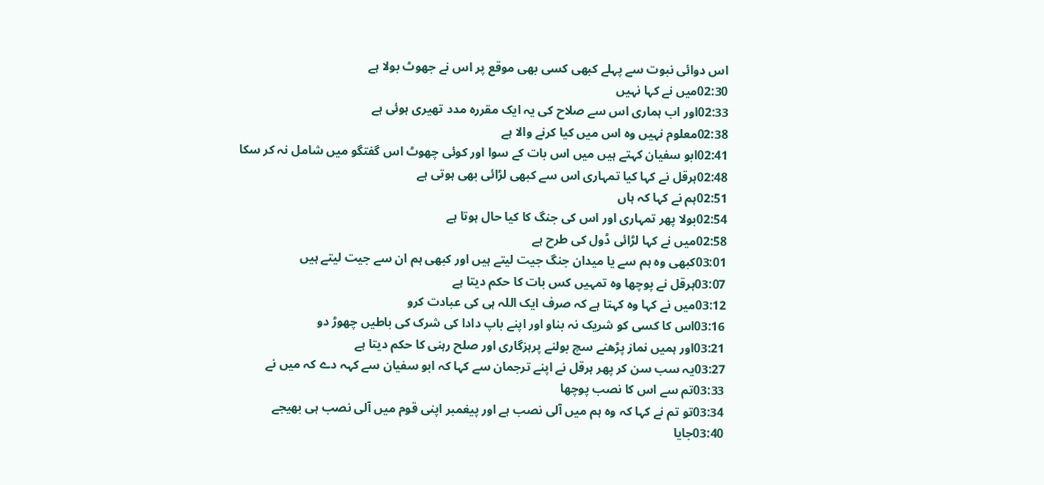اس دوائی نبوت سے پہلے کبھی کسی بھی موقع پر اس نے جھوٹ بولا ہے
02:30میں نے کہا نہیں
02:33اور اب ہماری اس سے صلاح کی یہ ایک مقررہ مدد تھیری ہوئی ہے
02:38معلوم نہیں وہ اس میں کیا کرنے والا ہے
02:41ابو سفیان کہتے ہیں میں اس بات کے سوا اور کوئی چھوٹ اس گفتگو میں شامل نہ کر سکا
02:48ہرقل نے کہا کیا تمہاری اس سے کبھی لڑائی بھی ہوتی ہے
02:51ہم نے کہا کہ ہاں
02:54بولا پھر تمہاری اور اس کی جنگ کا کیا حال ہوتا ہے
02:58میں نے کہا لڑائی ڈول کی طرح ہے
03:01کبھی وہ ہم سے یا میدان جنگ جیت لیتے ہیں اور کبھی ہم ان سے جیت لیتے ہیں
03:07ہرقل نے پوچھا وہ تمہیں کس بات کا حکم دیتا ہے
03:12میں نے کہا وہ کہتا ہے کہ صرف ایک اللہ ہی کی عبادت کرو
03:16اس کا کسی کو شریک نہ بناو اور اپنے باپ دادا کی شرک کی باطیں چھوڑ دو
03:21اور ہمیں نماز پڑھنے سچ بولنے پرہزگاری اور صلح رہنی کا حکم دیتا ہے
03:27یہ سب سن کر پھر ہرقل نے اپنے ترجمان سے کہا کہ ابو سفیان سے کہہ دے کہ میں نے
03:33تم سے اس کا نصب پوچھا
03:34تو تم نے کہا کہ وہ ہم میں آلی نصب ہے اور پیغمبر اپنی قوم میں آلی نصب ہی بھیجے
03:40جایا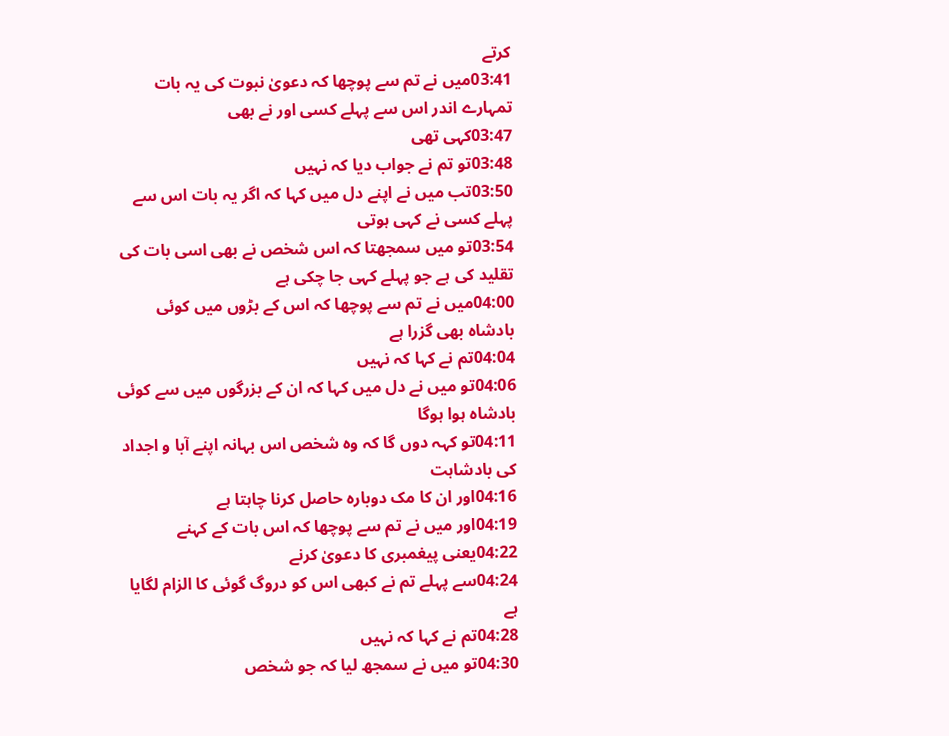کرتے
03:41میں نے تم سے پوچھا کہ دعویٰ نبوت کی یہ بات تمہارے اندر اس سے پہلے کسی اور نے بھی
03:47کہی تھی
03:48تو تم نے جواب دیا کہ نہیں
03:50تب میں نے اپنے دل میں کہا کہ اگر یہ بات اس سے پہلے کسی نے کہی ہوتی
03:54تو میں سمجھتا کہ اس شخص نے بھی اسی بات کی تقلید کی ہے جو پہلے کہی جا چکی ہے
04:00میں نے تم سے پوچھا کہ اس کے بڑوں میں کوئی بادشاہ بھی گزرا ہے
04:04تم نے کہا کہ نہیں
04:06تو میں نے دل میں کہا کہ ان کے بزرگوں میں سے کوئی بادشاہ ہوا ہوگا
04:11تو کہہ دوں گا کہ وہ شخص اس بہانہ اپنے آبا و اجداد کی بادشاہت
04:16اور ان کا مک دوبارہ حاصل کرنا چاہتا ہے
04:19اور میں نے تم سے پوچھا کہ اس بات کے کہنے
04:22یعنی پیغمبری کا دعویٰ کرنے
04:24سے پہلے تم نے کبھی اس کو دروگ گوئی کا الزام لگایا ہے
04:28تم نے کہا کہ نہیں
04:30تو میں نے سمجھ لیا کہ جو شخص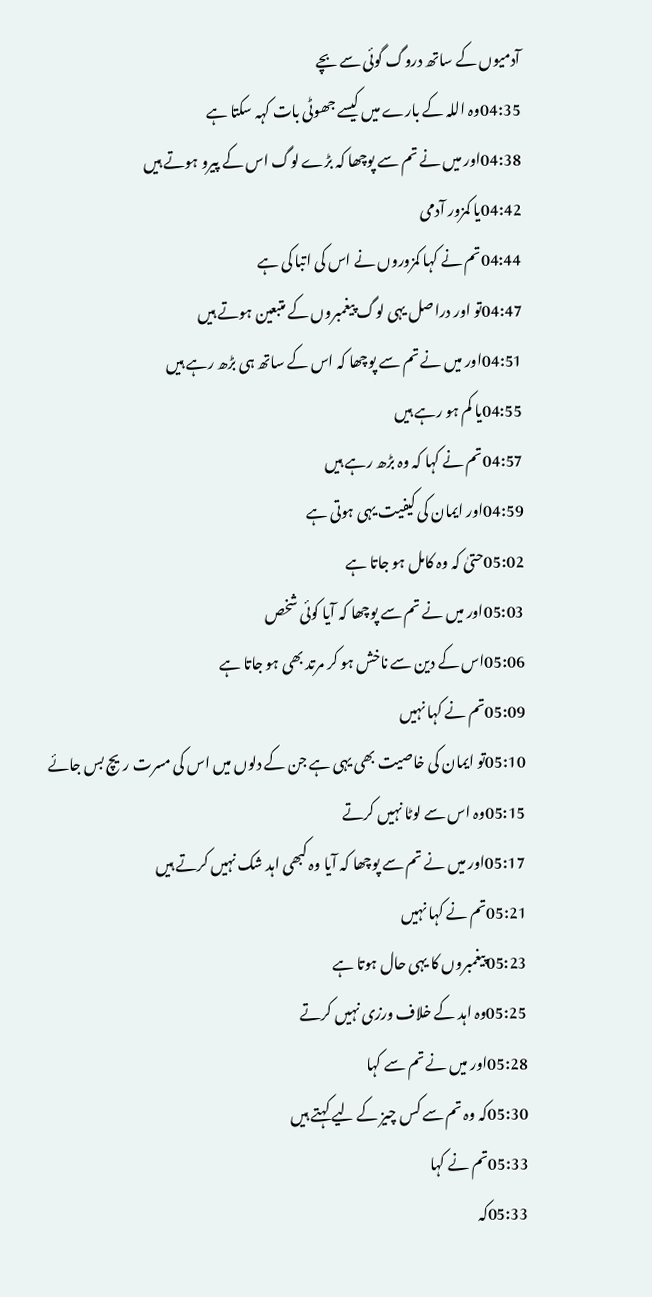آدمیوں کے ساتھ دروگ گوئی سے بچے
04:35وہ اللہ کے بارے میں کیسے جھوٹی بات کہہ سکتا ہے
04:38اور میں نے تم سے پوچھا کہ بڑے لوگ اس کے پیرو ہوتے ہیں
04:42یا کمزور آدمی
04:44تم نے کہا کمزوروں نے اس کی اتبا کی ہے
04:47تو اور دراصل یہی لوگ پیغمبروں کے متبعین ہوتے ہیں
04:51اور میں نے تم سے پوچھا کہ اس کے ساتھ ہی بڑھ رہے ہیں
04:55یا کم ہو رہے ہیں
04:57تم نے کہا کہ وہ بڑھ رہے ہیں
04:59اور ایمان کی کیفیت یہی ہوتی ہے
05:02حتیٰ کہ وہ کامل ہو جاتا ہے
05:03اور میں نے تم سے پوچھا کہ آیا کوئی شخص
05:06اس کے دین سے ناخش ہو کر مرتد بھی ہو جاتا ہے
05:09تم نے کہا نہیں
05:10تو ایمان کی خاصیت بھی یہی ہے جن کے دلوں میں اس کی مسرت ریچ بس جائے
05:15وہ اس سے لوٹا نہیں کرتے
05:17اور میں نے تم سے پوچھا کہ آیا وہ کبھی اہد شک نہیں کرتے ہیں
05:21تم نے کہا نہیں
05:23پیغمبروں کا یہی حال ہوتا ہے
05:25وہ اہد کے خلاف ورزی نہیں کرتے
05:28اور میں نے تم سے کہا
05:30کہ وہ تم سے کس چیز کے لیے کہتے ہیں
05:33تم نے کہا
05:33کہ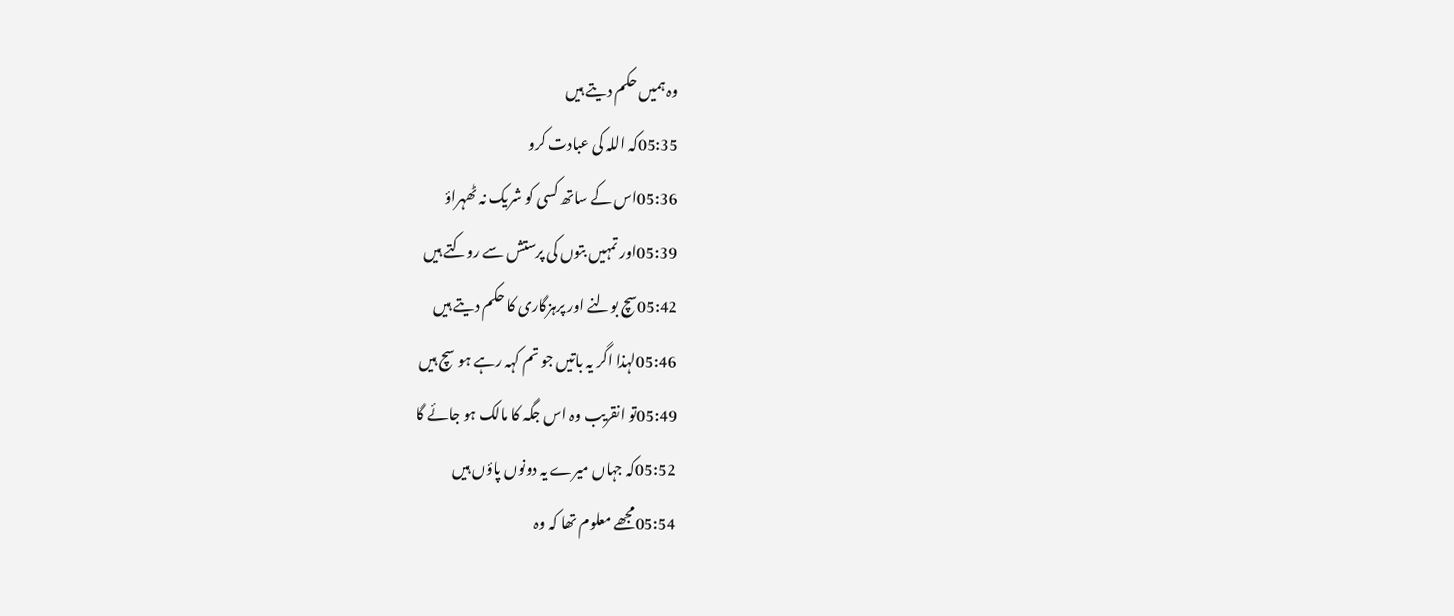وہ ہمیں حکم دیتے ہیں
05:35کہ اللہ کی عبادت کرو
05:36اس کے ساتھ کسی کو شریک نہ ٹھہراؤ
05:39اور تمہیں بتوں کی پرستش سے روکتے ہیں
05:42سچ بولنے اور پرہزگاری کا حکم دیتے ہیں
05:46لہذا اگر یہ باتیں جو تم کہہ رہے ہو سچ ہیں
05:49تو انقریب وہ اس جگہ کا مالک ہو جائے گا
05:52کہ جہاں میرے یہ دونوں پاؤں ہیں
05:54مجھے معلوم تھا کہ وہ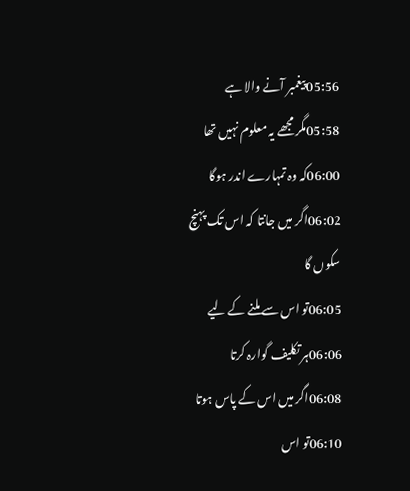05:56پیغمبر آنے والا ہے
05:58مگر مجھے یہ معلوم نہیں تھا
06:00کہ وہ تمہارے اندر ہوگا
06:02اگر میں جانتا کہ اس تک پہنچ سکوں گا
06:05تو اس سے ملنے کے لیے
06:06ہر تکلیف گوارہ کرتا
06:08اگر میں اس کے پاس ہوتا
06:10تو اس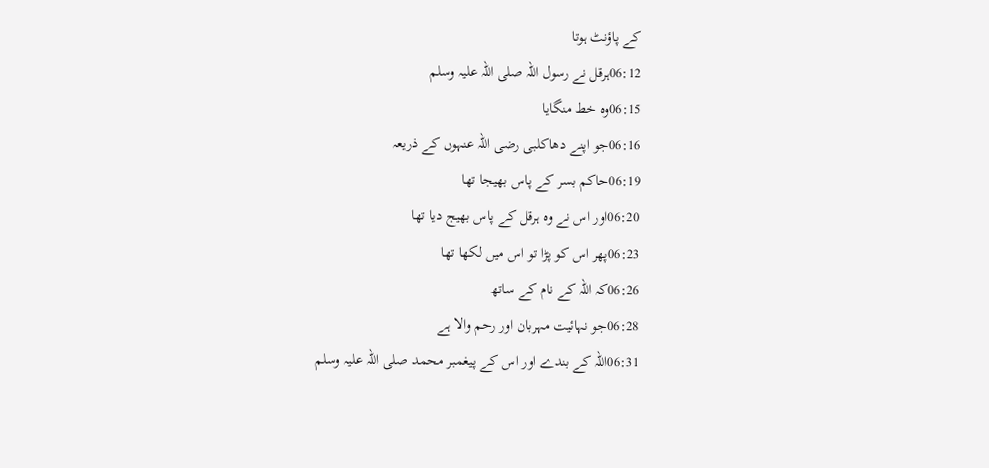کے پاؤنٹ ہوتا
06:12ہرقل نے رسول اللہ صلی اللہ علیہ وسلم
06:15وہ خط منگایا
06:16جو اپنے دھاکلبی رضی اللہ عنہوں کے ذریعہ
06:19حاکم بسر کے پاس بھیجا تھا
06:20اور اس نے وہ ہرقل کے پاس بھیج دیا تھا
06:23پھر اس کو پڑا تو اس میں لکھا تھا
06:26کہ اللہ کے نام کے ساتھ
06:28جو نہائیت مہربان اور رحم والا ہے
06:31اللہ کے بندے اور اس کے پیغمبر محمد صلی اللہ علیہ وسلم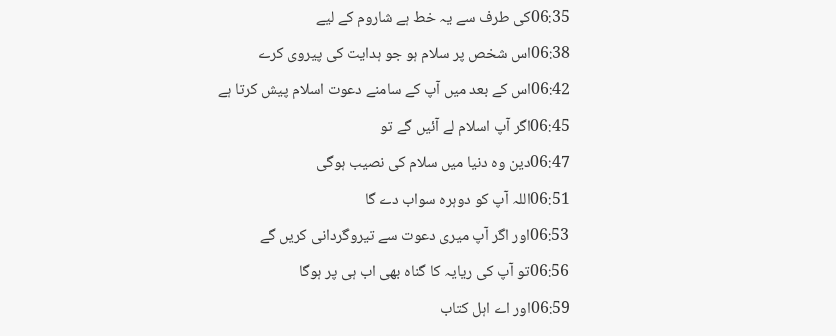06:35کی طرف سے یہ خط ہے شاروم کے لیے
06:38اس شخص پر سلام ہو جو ہدایت کی پیروی کرے
06:42اس کے بعد میں آپ کے سامنے دعوت اسلام پیش کرتا ہے
06:45اگر آپ اسلام لے آئیں گے تو
06:47دین وہ دنیا میں سلام کی نصیب ہوگی
06:51اللہ آپ کو دوہرہ سواب دے گا
06:53اور اگر آپ میری دعوت سے تیروگردانی کریں گے
06:56تو آپ کی ریایہ کا گناہ بھی اب ہی پر ہوگا
06:59اور اے اہل کتاب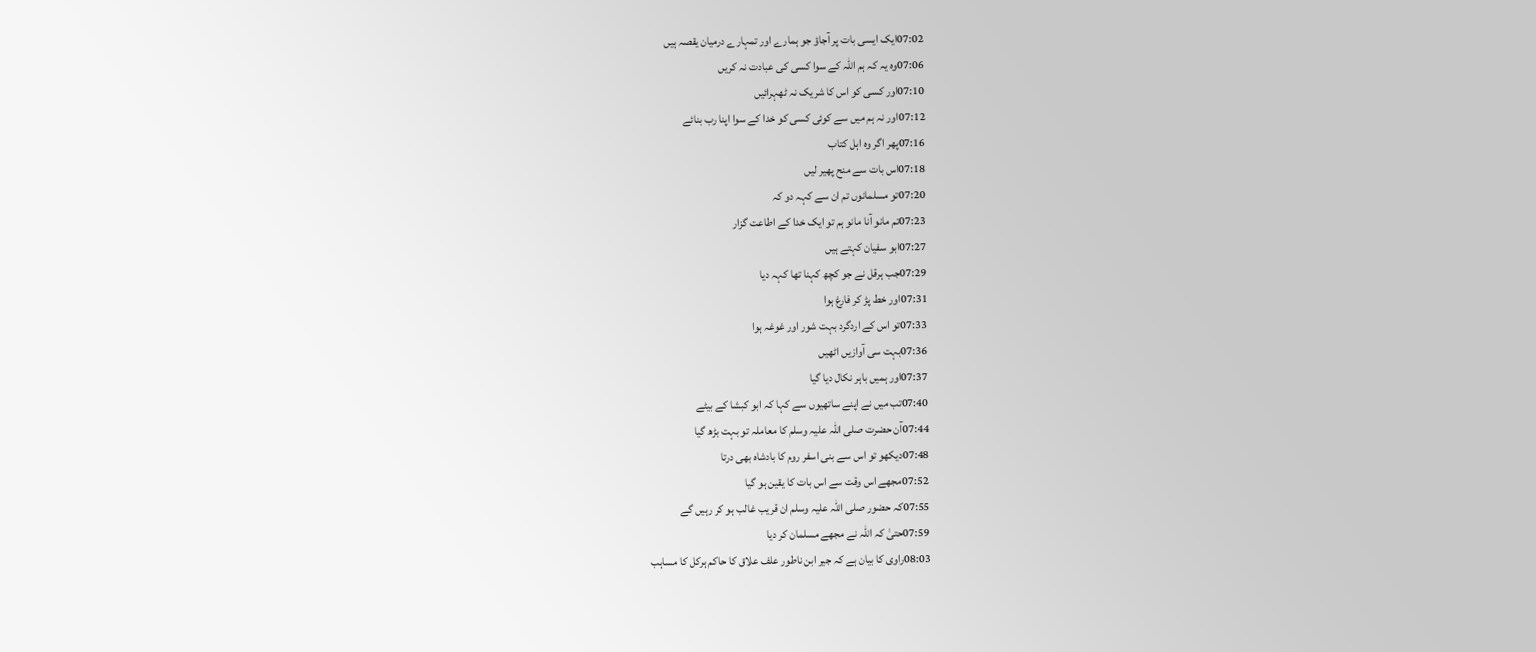07:02ایک ایسی بات پر آجاؤ جو ہمارے اور تمہارے درمیان یقصہ ہیں
07:06وہ یہ کہ ہم اللہ کے سوا کسی کی عبادت نہ کریں
07:10اور کسی کو اس کا شریک نہ ٹھہرائیں
07:12اور نہ ہم میں سے کوئی کسی کو خدا کے سوا اپنا رب بنائے
07:16پھر اگر وہ اہل کتاب
07:18اس بات سے منح پھیر لیں
07:20تو مسلمانوں تم ان سے کہہ دو کہ
07:23تم مانو آنا مانو ہم تو ایک خدا کے اطاعت گزار
07:27ابو سفیان کہتے ہیں
07:29جب ہرقل نے جو کچھ کہنا تھا کہہ دیا
07:31اور خط پڑ کر فارغ ہوا
07:33تو اس کے اردگرد بہت شور اور غوغہ ہوا
07:36بہت سی آوازیں اٹھیں
07:37اور ہمیں باہر نکال دیا گیا
07:40تب میں نے اپنے ساتھیوں سے کہا کہ ابو کبشا کے بیٹے
07:44آن حضرت صلی اللہ علیہ وسلم کا معاملہ تو بہت بڑھ گیا
07:48دیکھو تو اس سے بنی اسفر روم کا بادشاہ بھی درتا
07:52مجھے اس وقت سے اس بات کا یقین ہو گیا
07:55کہ حضور صلی اللہ علیہ وسلم ان قریب غالب ہو کر رہیں گے
07:59حتیٰ کہ اللہ نے مجھے مسلمان کر دیا
08:03راوی کا بیان ہے کہ جیر ابن ناطور علف علاق کا حاکم ہرکل کا مساہب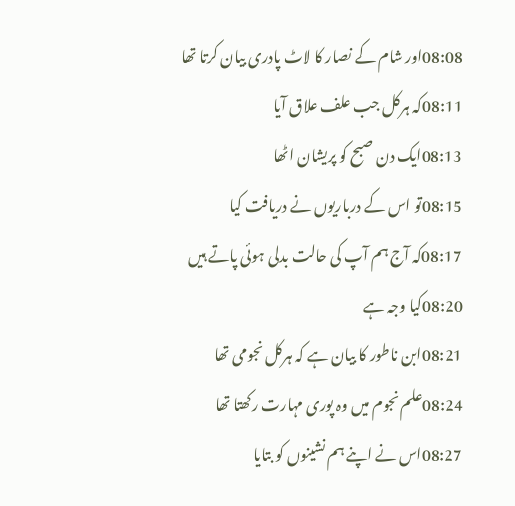08:08اور شام کے نصار کا لاٹ پادری بیان کرتا تھا
08:11کہ ہرکل جب علف علاق آیا
08:13ایک دن صبح کو پریشان اٹھا
08:15تو اس کے درباریوں نے دریافت کیا
08:17کہ آج ہم آپ کی حالت بدلی ہوئی پاتے ہیں
08:20کیا وجہ ہے
08:21ابن ناطور کا بیان ہے کہ ہرکل نجومی تھا
08:24علم نجوم میں وہ پوری مہارت رکھتا تھا
08:27اس نے اپنے ہم نشینوں کو بتایا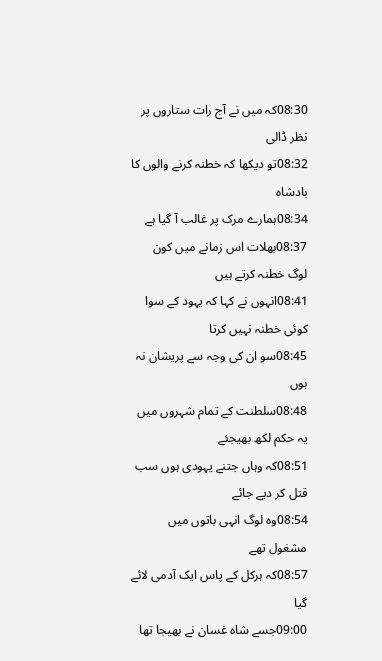08:30کہ میں نے آج رات ستاروں پر نظر ڈالی
08:32تو دیکھا کہ خطنہ کرنے والوں کا بادشاہ
08:34ہمارے مرک پر غالب آ گیا ہے
08:37بھلات اس زمانے میں کون لوگ خطنہ کرتے ہیں
08:41انہوں نے کہا کہ یہود کے سوا کوئی خطنہ نہیں کرتا
08:45سو ان کی وجہ سے پریشان نہ ہوں
08:48سلطنت کے تمام شہروں میں یہ حکم لکھ بھیجئے
08:51کہ وہاں جتنے یہودی ہوں سب قتل کر دیے جائے
08:54وہ لوگ انہی باتوں میں مشغول تھے
08:57کہ ہرکل کے پاس ایک آدمی لائے گیا
09:00جسے شاہ غسان نے بھیجا تھا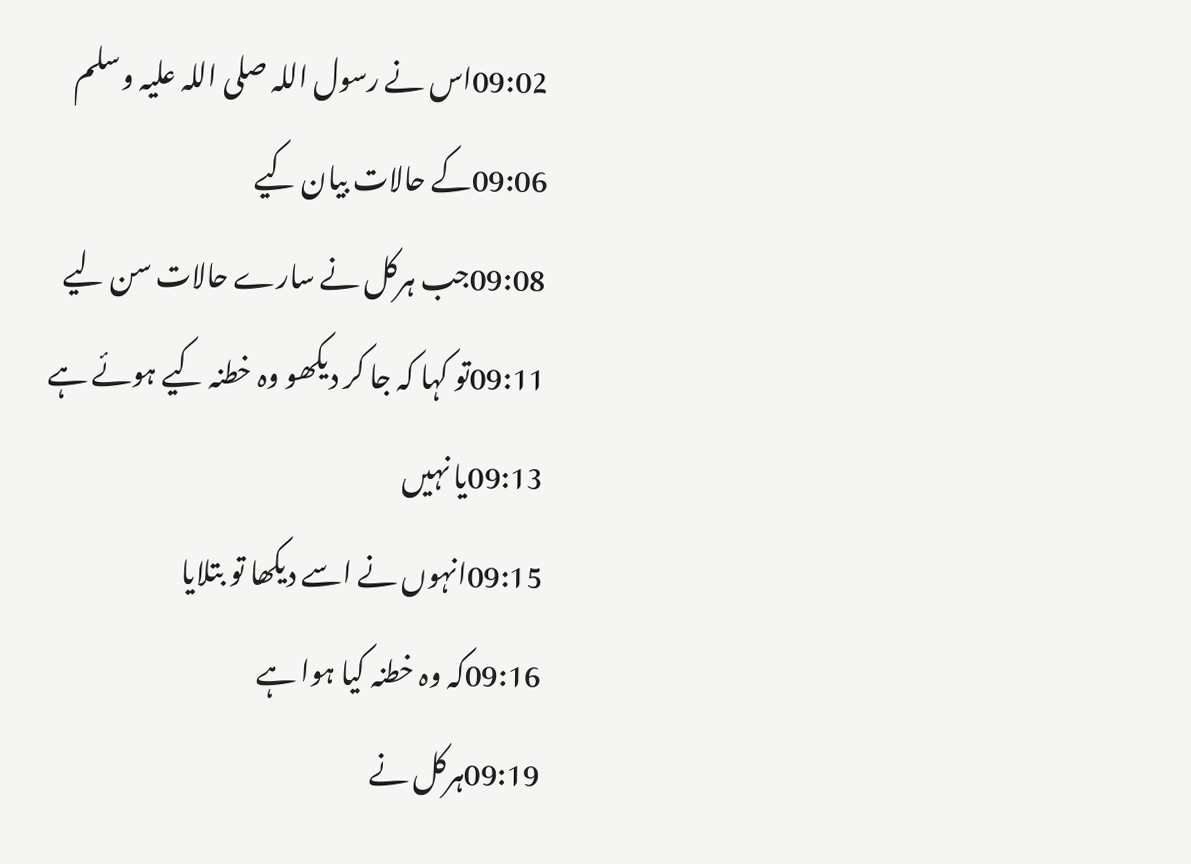09:02اس نے رسول اللہ صلی اللہ علیہ وسلم
09:06کے حالات بیان کیے
09:08جب ہرکل نے سارے حالات سن لیے
09:11تو کہا کہ جا کر دیکھو وہ خطنہ کیے ہوئے ہے
09:13یا نہیں
09:15انہوں نے اسے دیکھا تو بتلایا
09:16کہ وہ خطنہ کیا ہوا ہے
09:19ہرکل نے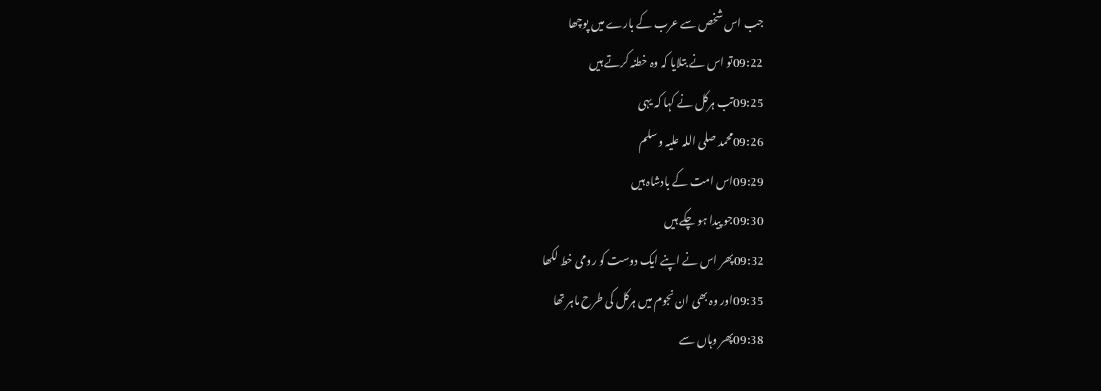جب اس شخص سے عرب کے بارے میں پوچھا
09:22تو اس نے بتلایا کہ وہ خطنہ کرتے ہیں
09:25تب ہرکل نے کہا کہ یہی
09:26محمد صلی اللہ علیہ وسلم
09:29اس امت کے بادشاہ ہیں
09:30جو پیدا ہو چکے ہیں
09:32پھر اس نے اپنے ایک دوست کو رومی خط لکھا
09:35اور وہ بھی ان نجوم میں ہرکل کی طرح ماہر تھا
09:38پھر وہاں سے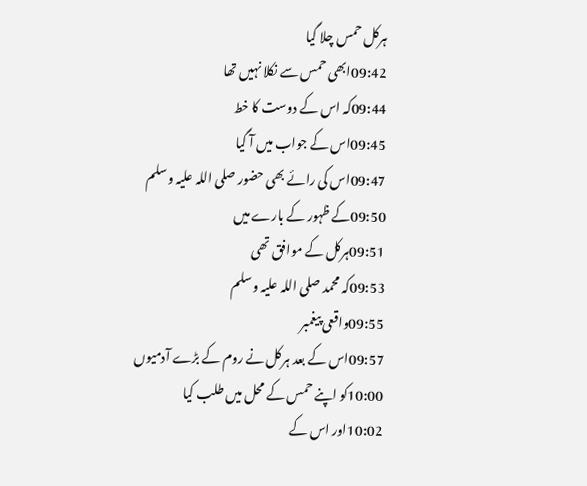ہرکل حمس چلا گیا
09:42ابھی حمس سے نکلا نہیں تھا
09:44کہ اس کے دوست کا خط
09:45اس کے جواب میں آ گیا
09:47اس کی رائے بھی حضور صلی اللہ علیہ وسلم
09:50کے ظہور کے بارے میں
09:51ہرکل کے موافق تھی
09:53کہ محمد صلی اللہ علیہ وسلم
09:55واقعی پیغمبر
09:57اس کے بعد ہرکل نے روم کے بڑے آدمیوں
10:00کو اپنے حمس کے محل میں طلب کیا
10:02اور اس کے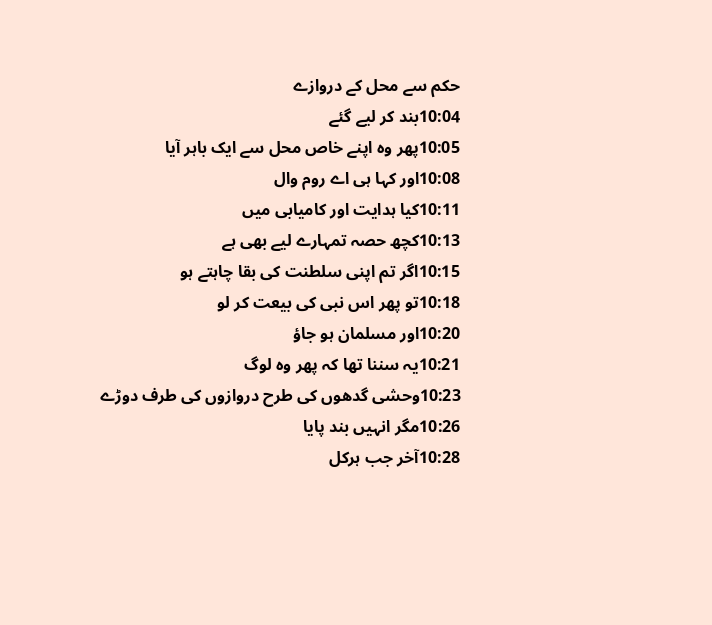حکم سے محل کے دروازے
10:04بند کر لیے گئے
10:05پھر وہ اپنے خاص محل سے ایک باہر آیا
10:08اور کہا ہی اے روم وال
10:11کیا ہدایت اور کامیابی میں
10:13کچھ حصہ تمہارے لیے بھی ہے
10:15اگر تم اپنی سلطنت کی بقا چاہتے ہو
10:18تو پھر اس نبی کی بیعت کر لو
10:20اور مسلمان ہو جاؤ
10:21یہ سننا تھا کہ پھر وہ لوگ
10:23وحشی گدھوں کی طرح دروازوں کی طرف دوڑے
10:26مگر انہیں بند پایا
10:28آخر جب ہرکل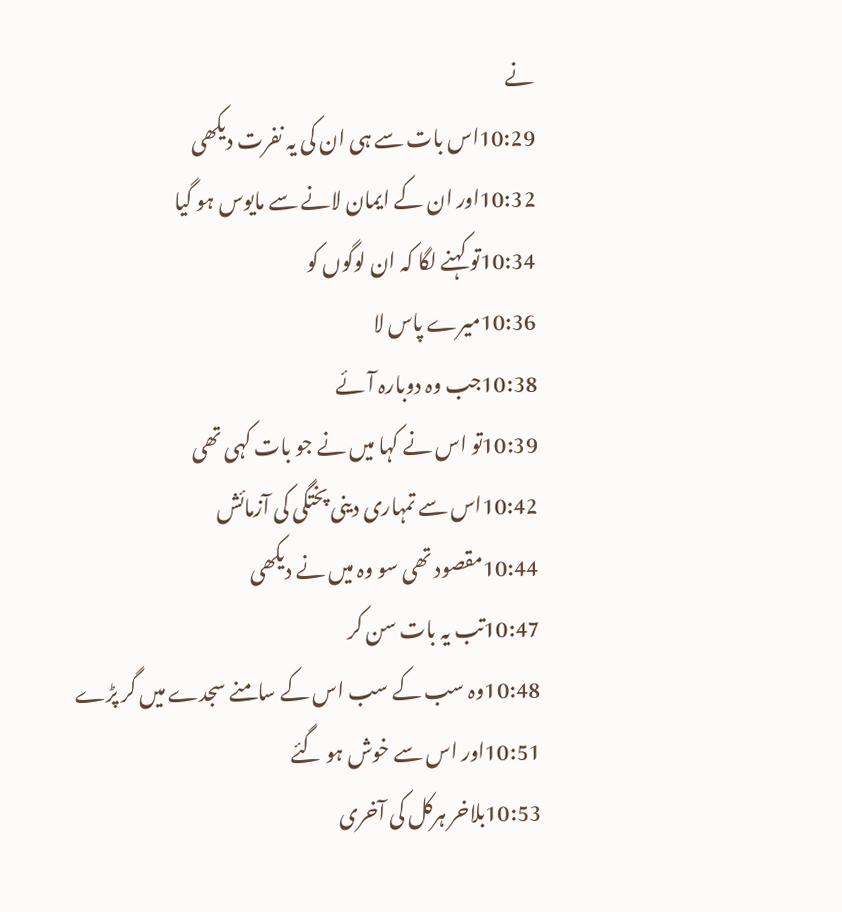نے
10:29اس بات سے ہی ان کی یہ نفرت دیکھی
10:32اور ان کے ایمان لانے سے مایوس ہو گیا
10:34تو کہنے لگا کہ ان لوگوں کو
10:36میرے پاس لا
10:38جب وہ دوبارہ آئے
10:39تو اس نے کہا میں نے جو بات کہی تھی
10:42اس سے تمہاری دینی پختگی کی آزمائش
10:44مقصود تھی سو وہ میں نے دیکھی
10:47تب یہ بات سن کر
10:48وہ سب کے سب اس کے سامنے سجدے میں گر پڑے
10:51اور اس سے خوش ہو گئے
10:53بلاخر ہرکل کی آخری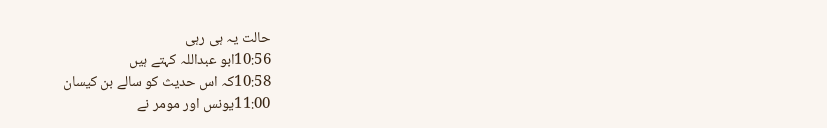حالت یہ ہی رہی
10:56ابو عبداللہ کہتے ہیں
10:58کہ اس حدیث کو سالے بن کیسان
11:00یونس اور مومر نے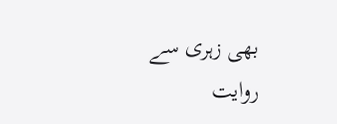بھی زہری سے روایت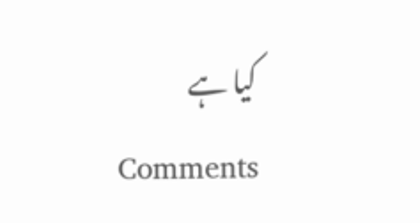کیا ہے
Comments